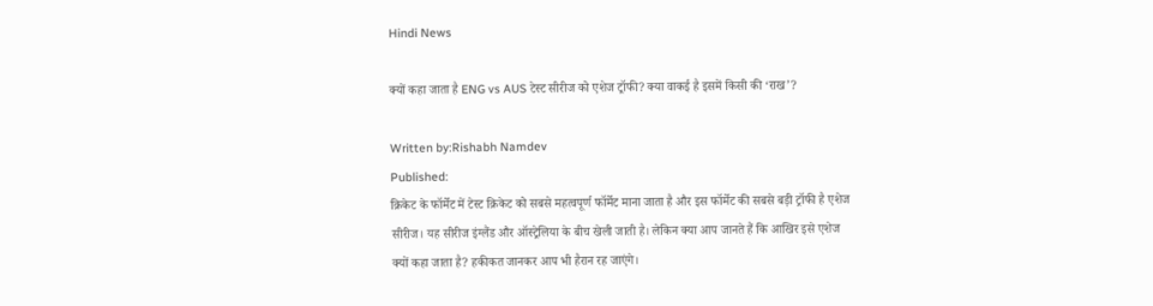Hindi News

क्यों कहा जाता है ENG vs AUS टेस्ट सीरीज को एशेज ट्रॉफी? क्या वाकई है इसमें किसी की ‘राख’?

Written by:Rishabh Namdev
Published:
क्रिकेट के फॉर्मेट में टेस्ट क्रिकेट को सबसे महत्वपूर्ण फॉर्मेट माना जाता है और इस फॉर्मेट की सबसे बड़ी ट्रॉफी है एशेज सीरीज। यह सीरीज इंग्लैंड और ऑस्ट्रेलिया के बीच खेली जाती है। लेकिन क्या आप जानते हैं कि आखिर इसे एशेज क्यों कहा जाता है? हकीकत जानकर आप भी हैरान रह जाएंगे।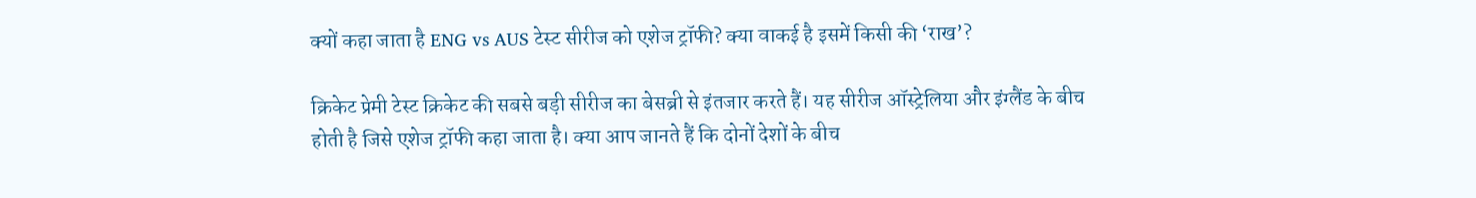क्यों कहा जाता है ENG vs AUS टेस्ट सीरीज को एशेज ट्रॉफी? क्या वाकई है इसमें किसी की ‘राख’?

क्रिकेट प्रेमी टेस्ट क्रिकेट की सबसे बड़ी सीरीज का बेसब्री से इंतजार करते हैं। यह सीरीज ऑस्ट्रेलिया और इंग्लैंड के बीच होती है जिसे एशेज ट्रॉफी कहा जाता है। क्या आप जानते हैं कि दोनों देशों के बीच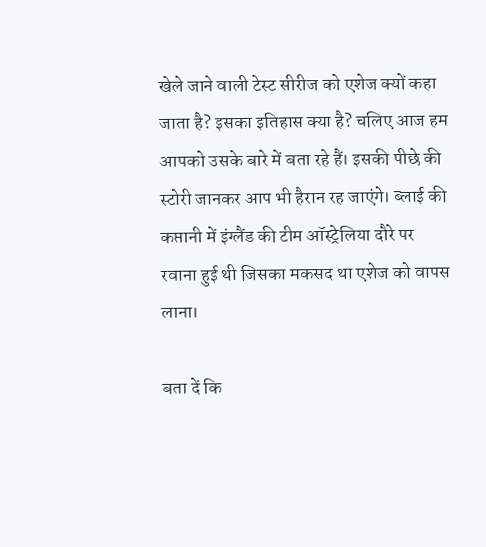खेले जाने वाली टेस्ट सीरीज को एशेज क्यों कहा जाता है? इसका इतिहास क्या है? चलिए आज हम आपको उसके बारे में बता रहे हैं। इसकी पीछे की स्टोरी जानकर आप भी हैरान रह जाएंगे। ब्लाई की कप्तानी में इंग्लैंड की टीम ऑस्ट्रेलिया दौरे पर रवाना हुई थी जिसका मकसद था एशेज को वापस लाना।

बता दें कि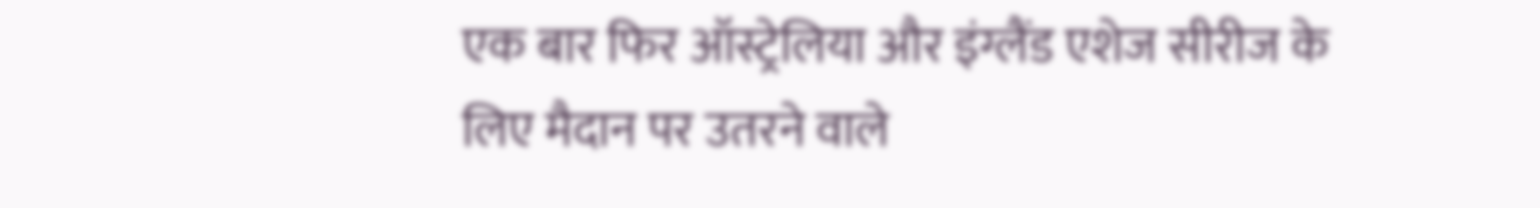एक बार फिर ऑस्ट्रेलिया और इंग्लैंड एशेज सीरीज के लिए मैदान पर उतरने वाले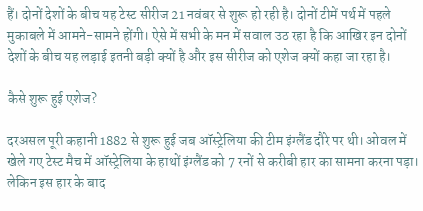हैं। दोनों देशों के बीच यह टेस्ट सीरीज 21 नवंबर से शुरू हो रही है। दोनों टीमें पर्थ में पहले मुकाबले में आमने-सामने होंगी। ऐसे में सभी के मन में सवाल उठ रहा है कि आखिर इन दोनों देशों के बीच यह लड़ाई इतनी बड़ी क्यों है और इस सीरीज को एशेज क्यों कहा जा रहा है।

कैसे शुरू हुई एशेज?

दरअसल पूरी कहानी 1882 से शुरू हुई जब ऑस्ट्रेलिया की टीम इंग्लैंड दौरे पर थी। ओवल में खेले गए टेस्ट मैच में ऑस्ट्रेलिया के हाथों इंग्लैंड को 7 रनों से करीबी हार का सामना करना पड़ा। लेकिन इस हार के बाद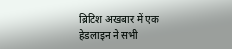ब्रिटिश अखबार में एक हेडलाइन ने सभी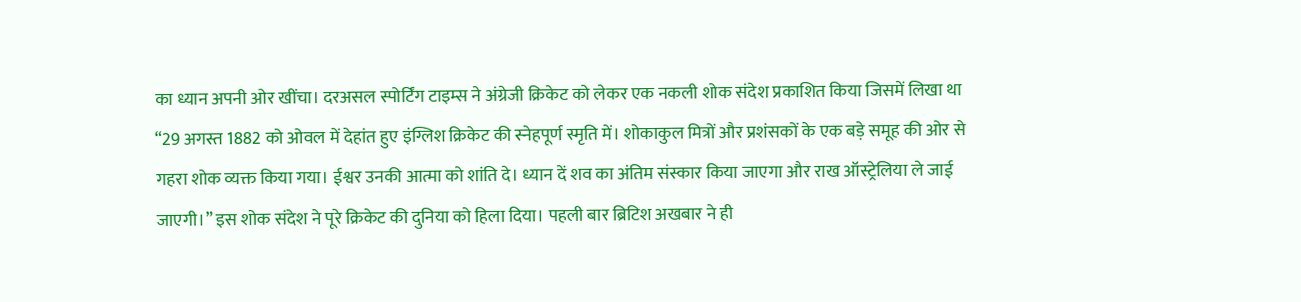का ध्यान अपनी ओर खींचा। दरअसल स्पोर्टिंग टाइम्स ने अंग्रेजी क्रिकेट को लेकर एक नकली शोक संदेश प्रकाशित किया जिसमें लिखा था “29 अगस्त 1882 को ओवल में देहांत हुए इंग्लिश क्रिकेट की स्नेहपूर्ण स्मृति में। शोकाकुल मित्रों और प्रशंसकों के एक बड़े समूह की ओर से गहरा शोक व्यक्त किया गया। ईश्वर उनकी आत्मा को शांति दे। ध्यान दें शव का अंतिम संस्कार किया जाएगा और राख ऑस्ट्रेलिया ले जाई जाएगी।” इस शोक संदेश ने पूरे क्रिकेट की दुनिया को हिला दिया। पहली बार ब्रिटिश अखबार ने ही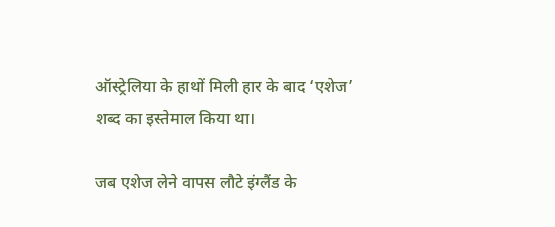ऑस्ट्रेलिया के हाथों मिली हार के बाद ‘एशेज’ शब्द का इस्तेमाल किया था।

जब एशेज लेने वापस लौटे इंग्लैंड के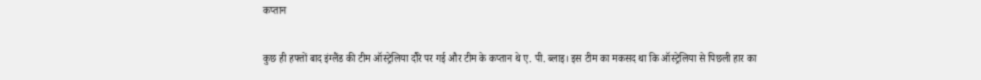कप्तान

कुछ ही हफ्तों बाद इंग्लैंड की टीम ऑस्ट्रेलिया दौरे पर गई और टीम के कप्तान थे ए. पी. ब्लाइ। इस टीम का मकसद था कि ऑस्ट्रेलिया से पिछली हार का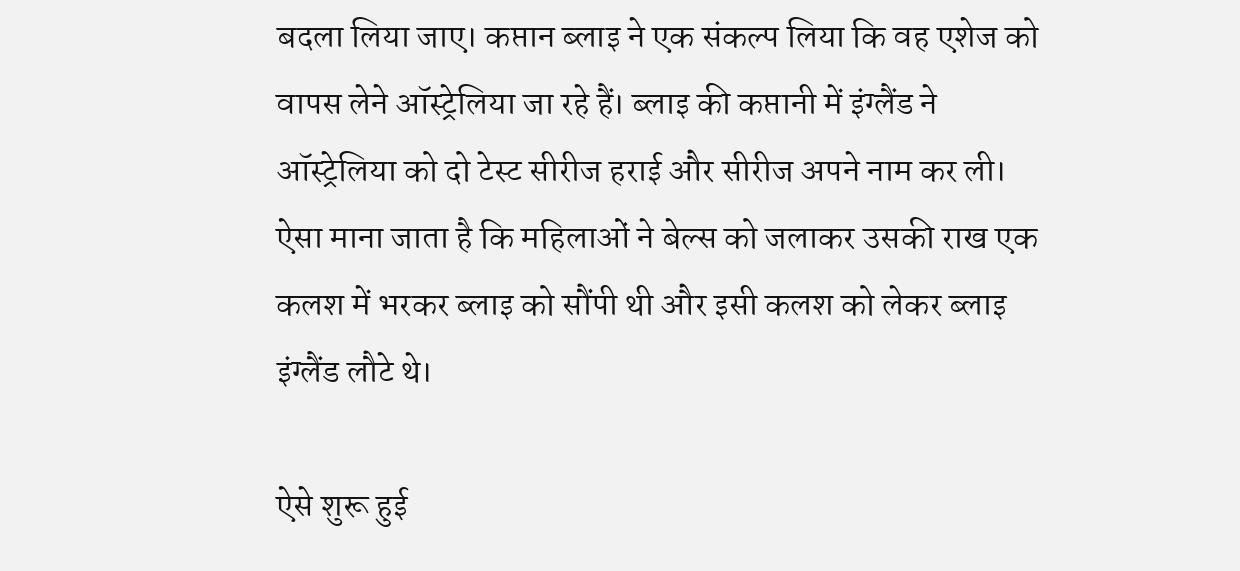बदला लिया जाए। कप्तान ब्लाइ ने एक संकल्प लिया कि वह एशेज को वापस लेने ऑस्ट्रेलिया जा रहे हैं। ब्लाइ की कप्तानी में इंग्लैंड ने ऑस्ट्रेलिया को दो टेस्ट सीरीज हराई और सीरीज अपने नाम कर ली। ऐसा माना जाता है कि महिलाओं ने बेल्स को जलाकर उसकी राख एक कलश में भरकर ब्लाइ को सौंपी थी और इसी कलश को लेकर ब्लाइ इंग्लैंड लौटे थे।

ऐसे शुरू हुई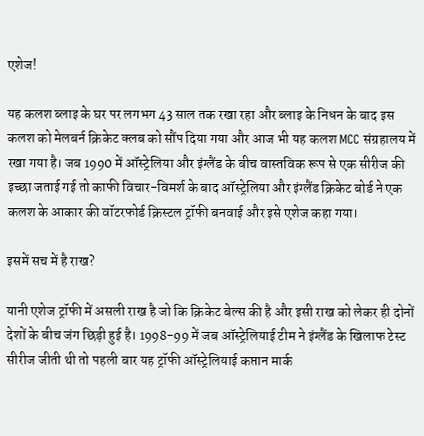एशेज!

यह कलश ब्लाइ के घर पर लगभग 43 साल तक रखा रहा और ब्लाइ के निधन के बाद इस कलश को मेलबर्न क्रिकेट क्लब को सौंप दिया गया और आज भी यह कलश MCC संग्रहालय में रखा गया है। जब 1990 में ऑस्ट्रेलिया और इंग्लैंड के बीच वास्तविक रूप से एक सीरीज की इच्छा जताई गई तो काफी विचार-विमर्श के बाद ऑस्ट्रेलिया और इंग्लैंड क्रिकेट बोर्ड ने एक कलश के आकार की वॉटरफोर्ड क्रिस्टल ट्रॉफी बनवाई और इसे एशेज कहा गया।

इसमें सच में है राख?

यानी एशेज ट्रॉफी में असली राख है जो कि क्रिकेट बेल्स की है और इसी राख को लेकर ही दोनों देशों के बीच जंग छिड़ी हुई है। 1998-99 में जब ऑस्ट्रेलियाई टीम ने इंग्लैंड के खिलाफ टेस्ट सीरीज जीती थी तो पहली बार यह ट्रॉफी ऑस्ट्रेलियाई कप्तान मार्क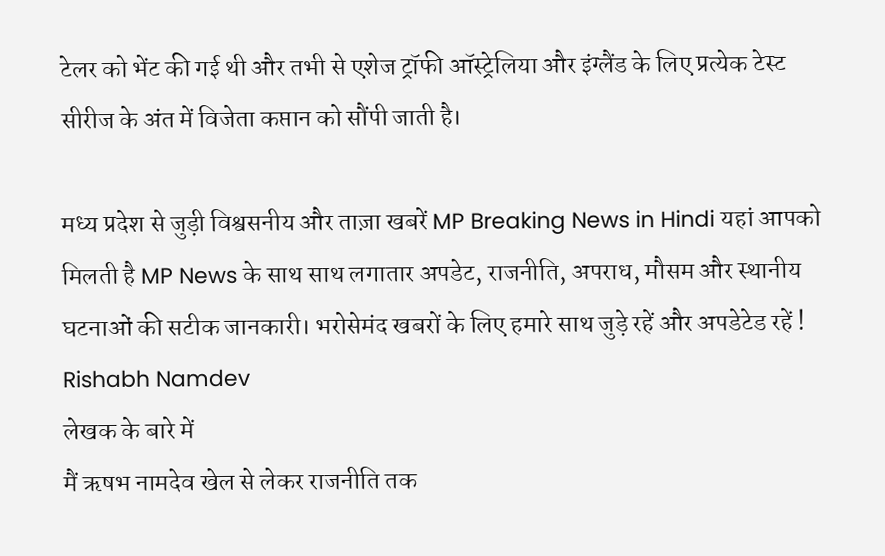टेलर को भेंट की गई थी और तभी से एशेज ट्रॉफी ऑस्ट्रेलिया और इंग्लैंड के लिए प्रत्येक टेस्ट सीरीज के अंत में विजेता कप्तान को सौंपी जाती है।

मध्य प्रदेश से जुड़ी विश्वसनीय और ताज़ा खबरें MP Breaking News in Hindi यहां आपको मिलती है MP News के साथ साथ लगातार अपडेट, राजनीति, अपराध, मौसम और स्थानीय घटनाओं की सटीक जानकारी। भरोसेमंद खबरों के लिए हमारे साथ जुड़े रहें और अपडेटेड रहें !
Rishabh Namdev
लेखक के बारे में
मैं ऋषभ नामदेव खेल से लेकर राजनीति तक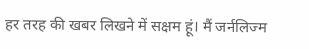हर तरह की खबर लिखने में सक्षम हूं। मैं जर्नलिज्म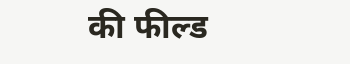की फील्ड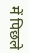में पिछले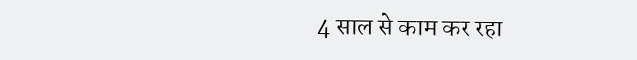4 साल से काम कर रहा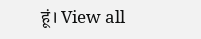हूं। View all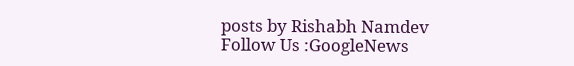posts by Rishabh Namdev
Follow Us :GoogleNews